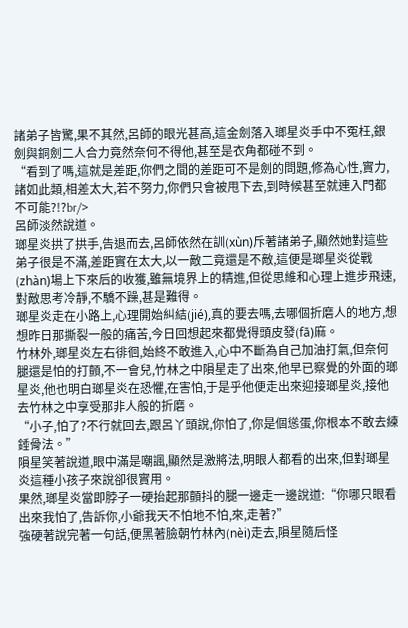諸弟子皆驚,果不其然,呂師的眼光甚高,這金劍落入瑯星炎手中不冤枉,銀劍與銅劍二人合力竟然奈何不得他,甚至是衣角都碰不到。
“看到了嗎,這就是差距,你們之間的差距可不是劍的問題,修為心性,實力,諸如此類,相差太大,若不努力,你們只會被甩下去,到時候甚至就連入門都不可能?!?br/>
呂師淡然說道。
瑯星炎拱了拱手,告退而去,呂師依然在訓(xùn)斥著諸弟子,顯然她對這些弟子很是不滿,差距實在太大,以一敵二竟還是不敵,這便是瑯星炎從戰(zhàn)場上下來后的收獲,雖無境界上的精進,但從思維和心理上進步飛速,對敵思考冷靜,不驕不躁,甚是難得。
瑯星炎走在小路上,心理開始糾結(jié),真的要去嗎,去哪個折磨人的地方,想想昨日那撕裂一般的痛苦,今日回想起來都覺得頭皮發(fā)麻。
竹林外,瑯星炎左右徘徊,始終不敢進入,心中不斷為自己加油打氣,但奈何腿還是怕的打顫,不一會兒,竹林之中隕星走了出來,他早已察覺的外面的瑯星炎,他也明白瑯星炎在恐懼,在害怕,于是乎他便走出來迎接瑯星炎,接他去竹林之中享受那非人般的折磨。
“小子,怕了?不行就回去,跟呂丫頭說,你怕了,你是個慫蛋,你根本不敢去練錘骨法。”
隕星笑著說道,眼中滿是嘲諷,顯然是激將法,明眼人都看的出來,但對瑯星炎這種小孩子來說卻很實用。
果然,瑯星炎當即脖子一硬抬起那顫抖的腿一邊走一邊說道:“你哪只眼看出來我怕了,告訴你,小爺我天不怕地不怕,來,走著?”
強硬著說完著一句話,便黑著臉朝竹林內(nèi)走去,隕星隨后怪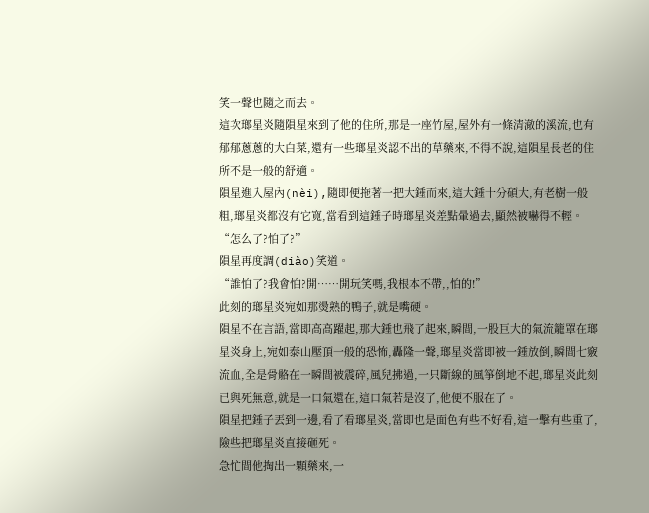笑一聲也隨之而去。
這次瑯星炎隨隕星來到了他的住所,那是一座竹屋,屋外有一條清澈的溪流,也有郁郁蔥蔥的大白菜,還有一些瑯星炎認不出的草藥來,不得不說,這隕星長老的住所不是一般的舒適。
隕星進入屋內(nèi),隨即便拖著一把大錘而來,這大錘十分碩大,有老樹一般粗,瑯星炎都沒有它寬,當看到這錘子時瑯星炎差點暈過去,顯然被嚇得不輕。
“怎么了?怕了?”
隕星再度調(diào)笑道。
“誰怕了?我會怕?開……開玩笑嗎,我根本不帶,,怕的!”
此刻的瑯星炎宛如那燙熟的鴨子,就是嘴硬。
隕星不在言語,當即高高躍起,那大錘也飛了起來,瞬間,一股巨大的氣流籠罩在瑯星炎身上,宛如泰山壓頂一般的恐怖,轟隆一聲,瑯星炎當即被一錘放倒,瞬間七竅流血,全是骨骼在一瞬間被震碎,風兒拂過,一只斷線的風箏倒地不起,瑯星炎此刻已與死無意,就是一口氣還在,這口氣若是沒了,他便不服在了。
隕星把錘子丟到一邊,看了看瑯星炎,當即也是面色有些不好看,這一擊有些重了,險些把瑯星炎直接砸死。
急忙間他掏出一顆藥來,一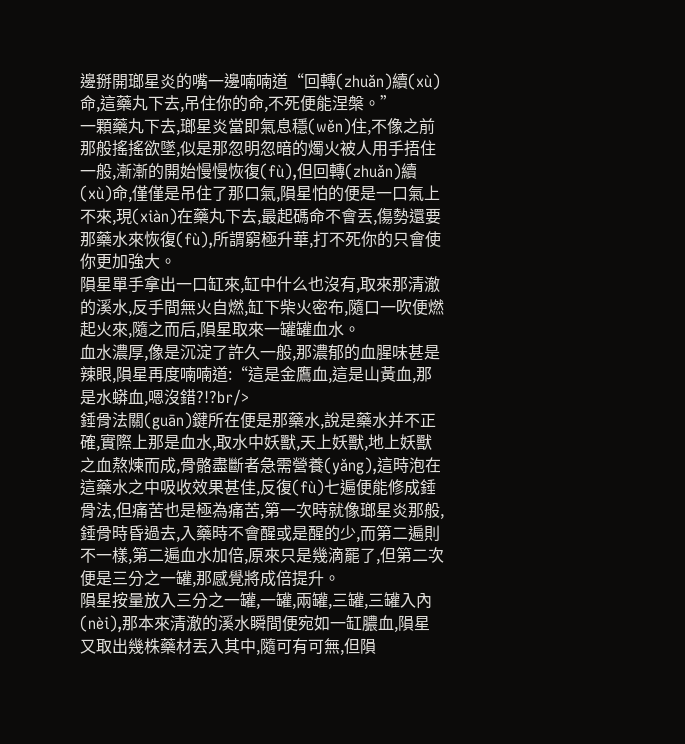邊掰開瑯星炎的嘴一邊喃喃道“回轉(zhuǎn)續(xù)命,這藥丸下去,吊住你的命,不死便能涅槃。”
一顆藥丸下去,瑯星炎當即氣息穩(wěn)住,不像之前那般搖搖欲墜,似是那忽明忽暗的燭火被人用手捂住一般,漸漸的開始慢慢恢復(fù),但回轉(zhuǎn)續(xù)命,僅僅是吊住了那口氣,隕星怕的便是一口氣上不來,現(xiàn)在藥丸下去,最起碼命不會丟,傷勢還要那藥水來恢復(fù),所謂窮極升華,打不死你的只會使你更加強大。
隕星單手拿出一口缸來,缸中什么也沒有,取來那清澈的溪水,反手間無火自燃,缸下柴火密布,隨口一吹便燃起火來,隨之而后,隕星取來一罐罐血水。
血水濃厚,像是沉淀了許久一般,那濃郁的血腥味甚是辣眼,隕星再度喃喃道:“這是金鷹血,這是山黃血,那是水蟒血,嗯沒錯?!?br/>
錘骨法關(guān)鍵所在便是那藥水,說是藥水并不正確,實際上那是血水,取水中妖獸,天上妖獸,地上妖獸之血熬煉而成,骨骼盡斷者急需營養(yǎng),這時泡在這藥水之中吸收效果甚佳,反復(fù)七遍便能修成錘骨法,但痛苦也是極為痛苦,第一次時就像瑯星炎那般,錘骨時昏過去,入藥時不會醒或是醒的少,而第二遍則不一樣,第二遍血水加倍,原來只是幾滴罷了,但第二次便是三分之一罐,那感覺將成倍提升。
隕星按量放入三分之一罐,一罐,兩罐,三罐,三罐入內(nèi),那本來清澈的溪水瞬間便宛如一缸膿血,隕星又取出幾株藥材丟入其中,隨可有可無,但隕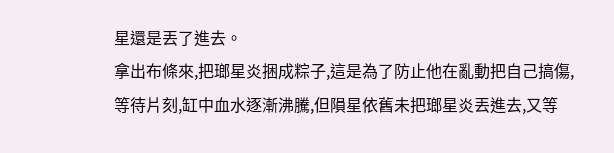星還是丟了進去。
拿出布條來,把瑯星炎捆成粽子,這是為了防止他在亂動把自己搞傷,等待片刻,缸中血水逐漸沸騰,但隕星依舊未把瑯星炎丟進去,又等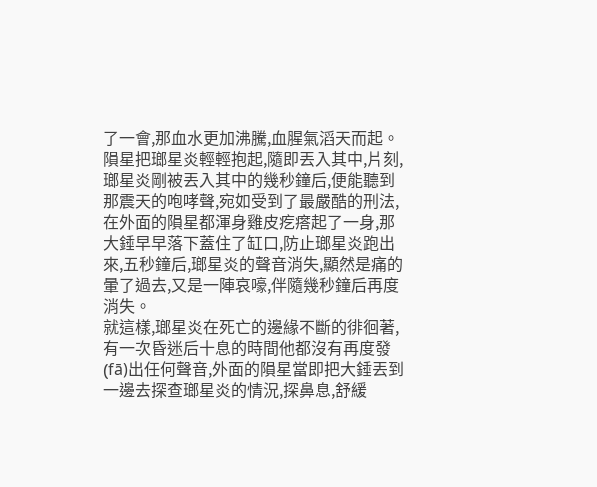了一會,那血水更加沸騰,血腥氣滔天而起。
隕星把瑯星炎輕輕抱起,隨即丟入其中,片刻,瑯星炎剛被丟入其中的幾秒鐘后,便能聽到那震天的咆哮聲,宛如受到了最嚴酷的刑法,在外面的隕星都渾身雞皮疙瘩起了一身,那大錘早早落下蓋住了缸口,防止瑯星炎跑出來,五秒鐘后,瑯星炎的聲音消失,顯然是痛的暈了過去,又是一陣哀嚎,伴隨幾秒鐘后再度消失。
就這樣,瑯星炎在死亡的邊緣不斷的徘徊著,有一次昏迷后十息的時間他都沒有再度發(fā)出任何聲音,外面的隕星當即把大錘丟到一邊去探查瑯星炎的情況,探鼻息,舒緩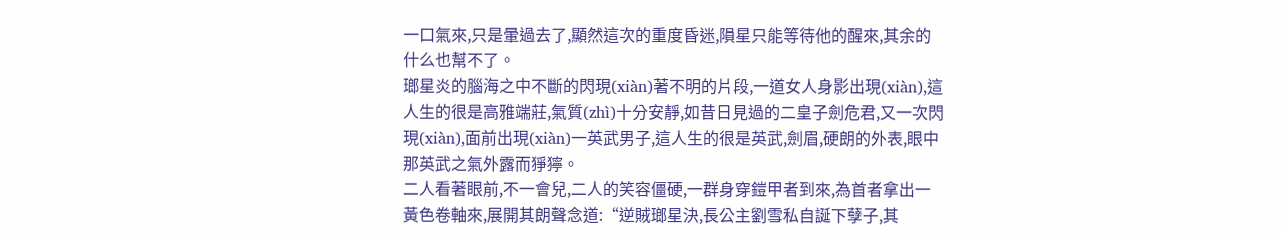一口氣來,只是暈過去了,顯然這次的重度昏迷,隕星只能等待他的醒來,其余的什么也幫不了。
瑯星炎的腦海之中不斷的閃現(xiàn)著不明的片段,一道女人身影出現(xiàn),這人生的很是高雅端莊,氣質(zhì)十分安靜,如昔日見過的二皇子劍危君,又一次閃現(xiàn),面前出現(xiàn)一英武男子,這人生的很是英武,劍眉,硬朗的外表,眼中那英武之氣外露而猙獰。
二人看著眼前,不一會兒,二人的笑容僵硬,一群身穿鎧甲者到來,為首者拿出一黃色卷軸來,展開其朗聲念道:“逆賊瑯星決,長公主劉雪私自誕下孽子,其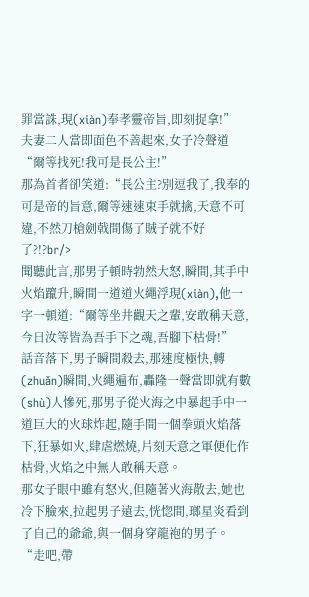罪當誅,現(xiàn)奉孝靈帝旨,即刻捉拿!”
夫妻二人當即面色不善起來,女子冷聲道“爾等找死!我可是長公主!”
那為首者卻笑道:“長公主?別逗我了,我奉的可是帝的旨意,爾等速速束手就擒,天意不可違,不然刀槍劍戟間傷了賊子就不好了?!?br/>
聞聽此言,那男子頓時勃然大怒,瞬間,其手中火焰躥升,瞬間一道道火繩浮現(xiàn),他一字一頓道:“爾等坐井觀天之輩,安敢稱天意,今日汝等皆為吾手下之魂,吾腳下枯骨!”
話音落下,男子瞬間殺去,那速度極快,轉(zhuǎn)瞬間,火繩遍布,轟隆一聲當即就有數(shù)人慘死,那男子從火海之中暴起手中一道巨大的火球炸起,隨手間一個拳頭火焰落下,狂暴如火,肆虐燃燒,片刻天意之軍便化作枯骨,火焰之中無人敢稱天意。
那女子眼中雖有怒火,但隨著火海散去,她也冷下臉來,拉起男子遠去,恍惚間,瑯星炎看到了自己的爺爺,與一個身穿龍袍的男子。
“走吧,帶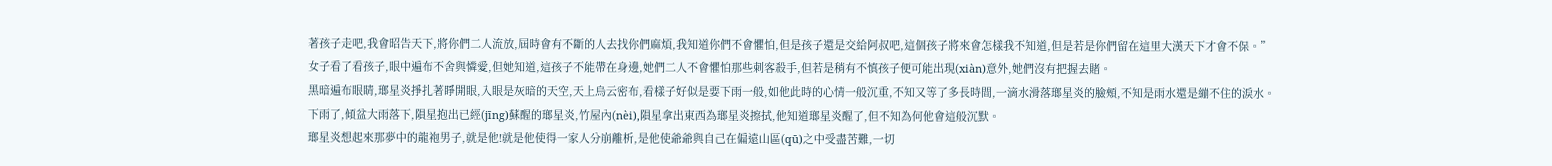著孩子走吧,我會昭告天下,將你們二人流放,屆時會有不斷的人去找你們麻煩,我知道你們不會懼怕,但是孩子還是交給阿叔吧,這個孩子將來會怎樣我不知道,但是若是你們留在這里大漢天下才會不保。”
女子看了看孩子,眼中遍布不舍與憐愛,但她知道,這孩子不能帶在身邊,她們二人不會懼怕那些刺客殺手,但若是稍有不慎孩子便可能出現(xiàn)意外,她們沒有把握去賭。
黑暗遍布眼睛,瑯星炎掙扎著睜開眼,入眼是灰暗的天空,天上烏云密布,看樣子好似是要下雨一般,如他此時的心情一般沉重,不知又等了多長時間,一滴水滑落瑯星炎的臉頰,不知是雨水還是繃不住的淚水。
下雨了,傾盆大雨落下,隕星抱出已經(jīng)蘇醒的瑯星炎,竹屋內(nèi),隕星拿出東西為瑯星炎擦拭,他知道瑯星炎醒了,但不知為何他會這般沉默。
瑯星炎想起來那夢中的龍袍男子,就是他!就是他使得一家人分崩離析,是他使爺爺與自己在偏遠山區(qū)之中受盡苦難,一切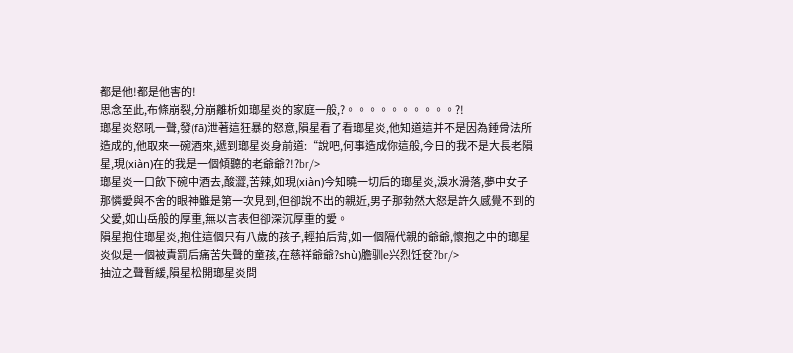都是他!都是他害的!
思念至此,布條崩裂,分崩離析如瑯星炎的家庭一般,?。。。。。。。。。。?!
瑯星炎怒吼一聲,發(fā)泄著這狂暴的怒意,隕星看了看瑯星炎,他知道這并不是因為錘骨法所造成的,他取來一碗酒來,遞到瑯星炎身前道:“說吧,何事造成你這般,今日的我不是大長老隕星,現(xiàn)在的我是一個傾聽的老爺爺?!?br/>
瑯星炎一口飲下碗中酒去,酸澀,苦辣,如現(xiàn)今知曉一切后的瑯星炎,淚水滑落,夢中女子那憐愛與不舍的眼神雖是第一次見到,但卻說不出的親近,男子那勃然大怒是許久感覺不到的父愛,如山岳般的厚重,無以言表但卻深沉厚重的愛。
隕星抱住瑯星炎,抱住這個只有八歲的孩子,輕拍后背,如一個隔代親的爺爺,懷抱之中的瑯星炎似是一個被責罰后痛苦失聲的童孩,在慈祥爺爺?shù)膽驯е兴烈饪奁?br/>
抽泣之聲暫緩,隕星松開瑯星炎問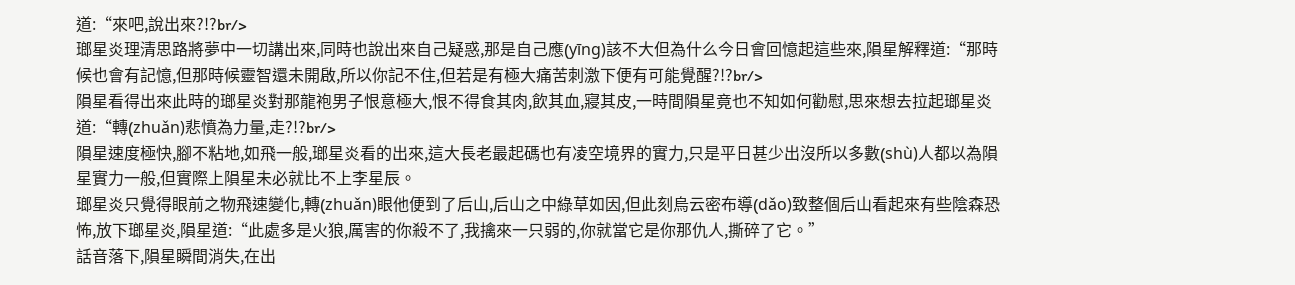道:“來吧,說出來?!?br/>
瑯星炎理清思路將夢中一切講出來,同時也說出來自己疑惑,那是自己應(yīng)該不大但為什么今日會回憶起這些來,隕星解釋道:“那時候也會有記憶,但那時候靈智還未開啟,所以你記不住,但若是有極大痛苦刺激下便有可能覺醒?!?br/>
隕星看得出來此時的瑯星炎對那龍袍男子恨意極大,恨不得食其肉,飲其血,寢其皮,一時間隕星竟也不知如何勸慰,思來想去拉起瑯星炎道:“轉(zhuǎn)悲憤為力量,走?!?br/>
隕星速度極快,腳不粘地,如飛一般,瑯星炎看的出來,這大長老最起碼也有凌空境界的實力,只是平日甚少出沒所以多數(shù)人都以為隕星實力一般,但實際上隕星未必就比不上李星辰。
瑯星炎只覺得眼前之物飛速變化,轉(zhuǎn)眼他便到了后山,后山之中綠草如因,但此刻烏云密布導(dǎo)致整個后山看起來有些陰森恐怖,放下瑯星炎,隕星道:“此處多是火狼,厲害的你殺不了,我擒來一只弱的,你就當它是你那仇人,撕碎了它。”
話音落下,隕星瞬間消失,在出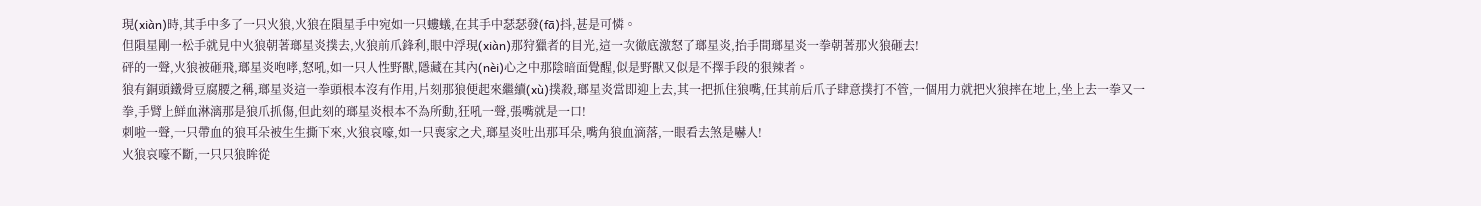現(xiàn)時,其手中多了一只火狼,火狼在隕星手中宛如一只螻蟻,在其手中瑟瑟發(fā)抖,甚是可憐。
但隕星剛一松手就見中火狼朝著瑯星炎撲去,火狼前爪鋒利,眼中浮現(xiàn)那狩獵者的目光,這一次徹底激怒了瑯星炎,抬手間瑯星炎一拳朝著那火狼砸去!
砰的一聲,火狼被砸飛,瑯星炎咆哮,怒吼,如一只人性野獸,隱藏在其內(nèi)心之中那陰暗面覺醒,似是野獸又似是不擇手段的狠辣者。
狼有銅頭鐵骨豆腐腰之稱,瑯星炎這一拳頭根本沒有作用,片刻那狼便起來繼續(xù)撲殺,瑯星炎當即迎上去,其一把抓住狼嘴,任其前后爪子肆意撲打不管,一個用力就把火狼摔在地上,坐上去一拳又一拳,手臂上鮮血淋漓那是狼爪抓傷,但此刻的瑯星炎根本不為所動,狂吼一聲,張嘴就是一口!
刺啦一聲,一只帶血的狼耳朵被生生撕下來,火狼哀嚎,如一只喪家之犬,瑯星炎吐出那耳朵,嘴角狼血滴落,一眼看去煞是嚇人!
火狼哀嚎不斷,一只只狼眸從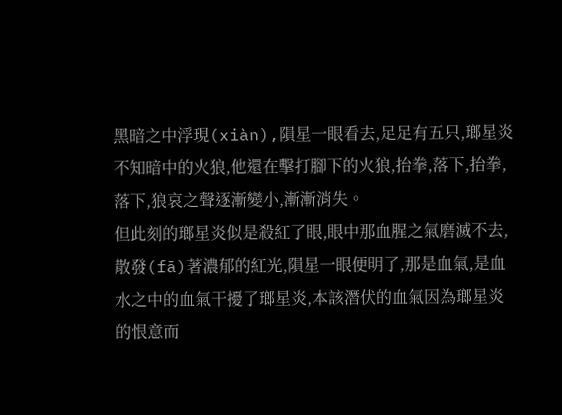黑暗之中浮現(xiàn),隕星一眼看去,足足有五只,瑯星炎不知暗中的火狼,他還在擊打腳下的火狼,抬拳,落下,抬拳,落下,狼哀之聲逐漸變小,漸漸消失。
但此刻的瑯星炎似是殺紅了眼,眼中那血腥之氣磨滅不去,散發(fā)著濃郁的紅光,隕星一眼便明了,那是血氣,是血水之中的血氣干擾了瑯星炎,本該潛伏的血氣因為瑯星炎的恨意而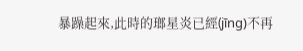暴躁起來,此時的瑯星炎已經(jīng)不再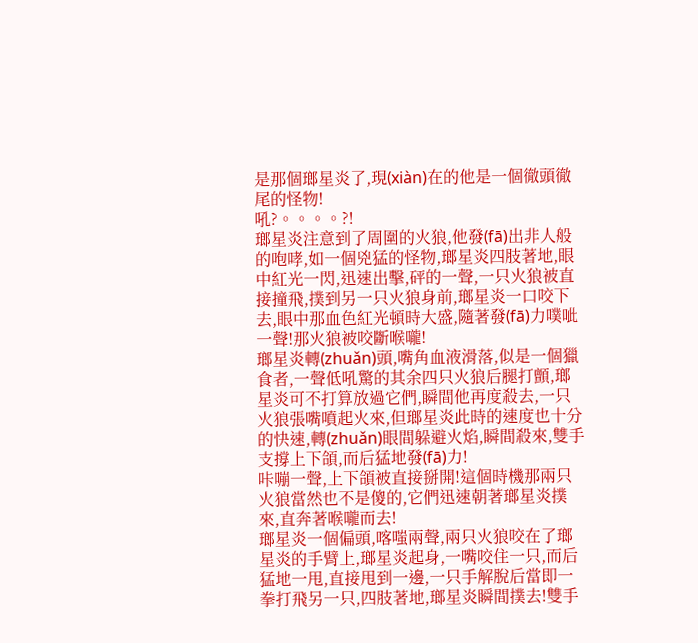是那個瑯星炎了,現(xiàn)在的他是一個徹頭徹尾的怪物!
吼?。。。。?!
瑯星炎注意到了周圍的火狼,他發(fā)出非人般的咆哮,如一個兇猛的怪物,瑯星炎四肢著地,眼中紅光一閃,迅速出擊,砰的一聲,一只火狼被直接撞飛,撲到另一只火狼身前,瑯星炎一口咬下去,眼中那血色紅光頓時大盛,隨著發(fā)力噗呲一聲!那火狼被咬斷喉嚨!
瑯星炎轉(zhuǎn)頭,嘴角血液滑落,似是一個獵食者,一聲低吼驚的其余四只火狼后腿打顫,瑯星炎可不打算放過它們,瞬間他再度殺去,一只火狼張嘴噴起火來,但瑯星炎此時的速度也十分的快速,轉(zhuǎn)眼間躲避火焰,瞬間殺來,雙手支撐上下頜,而后猛地發(fā)力!
咔嘣一聲,上下頜被直接掰開!這個時機那兩只火狼當然也不是傻的,它們迅速朝著瑯星炎撲來,直奔著喉嚨而去!
瑯星炎一個偏頭,喀嗤兩聲,兩只火狼咬在了瑯星炎的手臂上,瑯星炎起身,一嘴咬住一只,而后猛地一甩,直接甩到一邊,一只手解脫后當即一拳打飛另一只,四肢著地,瑯星炎瞬間撲去!雙手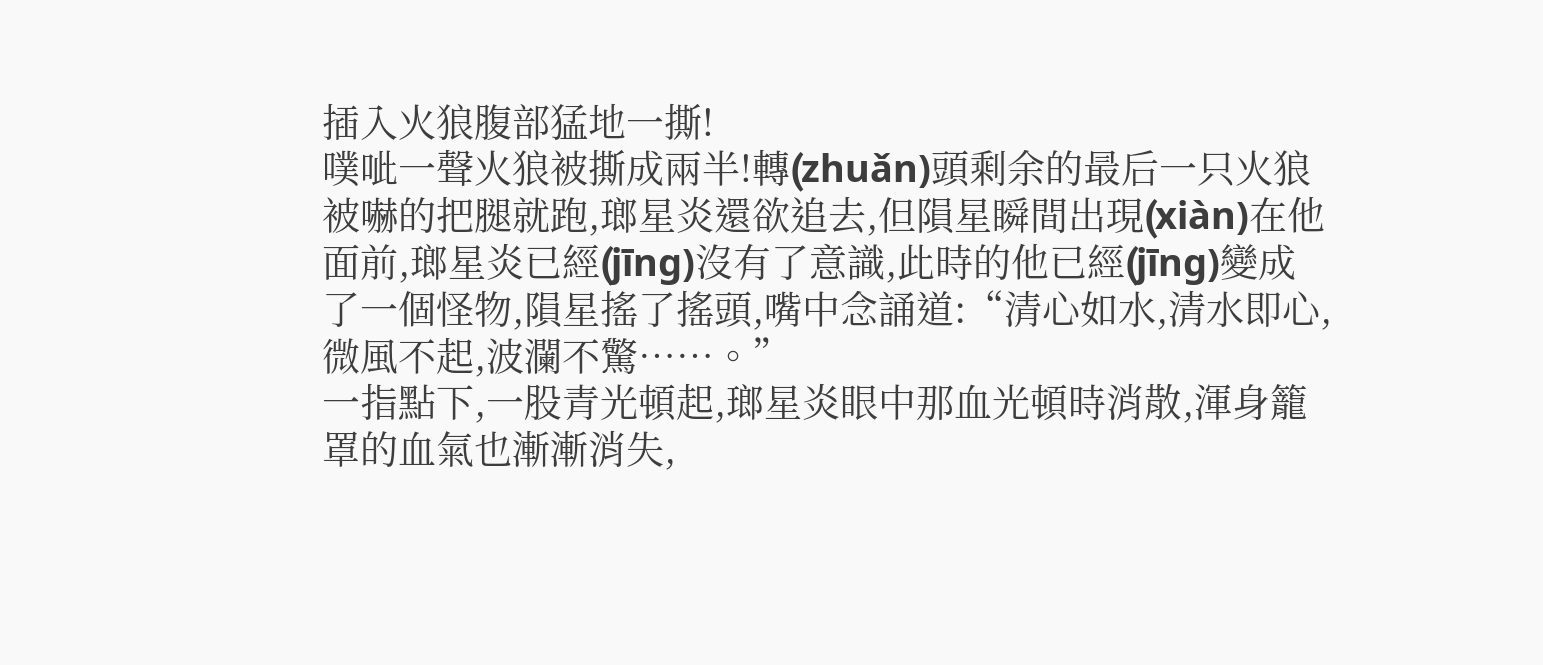插入火狼腹部猛地一撕!
噗呲一聲火狼被撕成兩半!轉(zhuǎn)頭剩余的最后一只火狼被嚇的把腿就跑,瑯星炎還欲追去,但隕星瞬間出現(xiàn)在他面前,瑯星炎已經(jīng)沒有了意識,此時的他已經(jīng)變成了一個怪物,隕星搖了搖頭,嘴中念誦道:“清心如水,清水即心,微風不起,波瀾不驚……。”
一指點下,一股青光頓起,瑯星炎眼中那血光頓時消散,渾身籠罩的血氣也漸漸消失,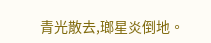青光散去,瑯星炎倒地。